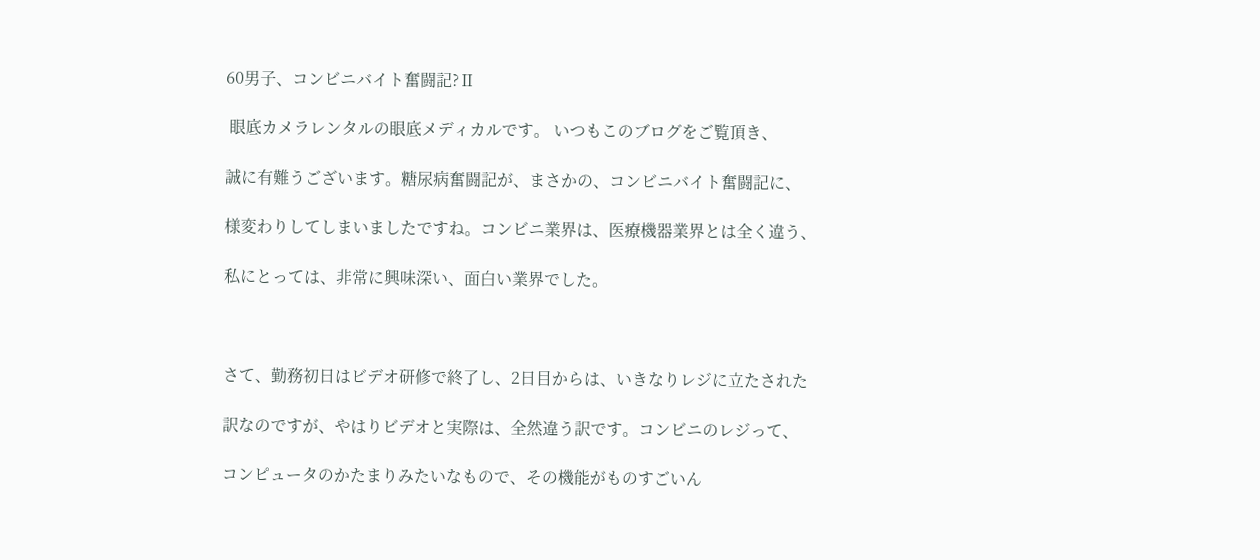60男子、コンビニバイト奮闘記?Ⅱ

 眼底カメラレンタルの眼底メディカルです。 いつもこのブログをご覧頂き、

誠に有難うございます。糖尿病奮闘記が、まさかの、コンビニバイト奮闘記に、

様変わりしてしまいましたですね。コンビニ業界は、医療機器業界とは全く違う、

私にとっては、非常に興味深い、面白い業界でした。



さて、勤務初日はビデオ研修で終了し、2日目からは、いきなりレジに立たされた

訳なのですが、やはりビデオと実際は、全然違う訳です。コンビニのレジって、

コンピュータのかたまりみたいなもので、その機能がものすごいん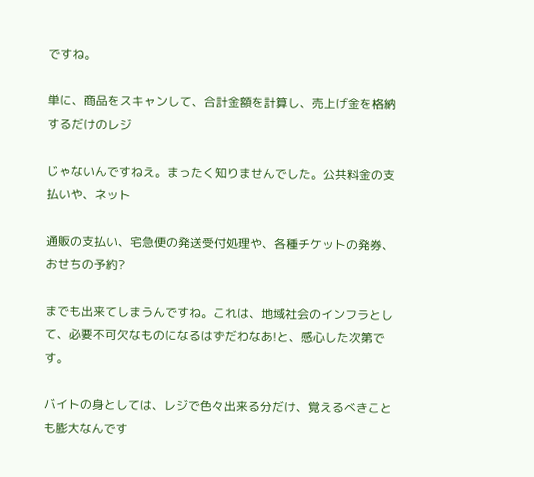ですね。

単に、商品をスキャンして、合計金額を計算し、売上げ金を格納するだけのレジ

じゃないんですねえ。まったく知りませんでした。公共料金の支払いや、ネット

通販の支払い、宅急便の発送受付処理や、各種チケットの発券、おせちの予約?

までも出来てしまうんですね。これは、地域社会のインフラとして、必要不可欠なものになるはずだわなあ!と、感心した次第です。

バイトの身としては、レジで色々出来る分だけ、覚えるべきことも膨大なんです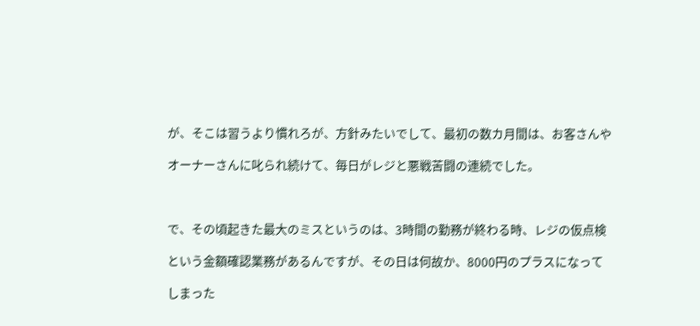が、そこは習うより慣れろが、方針みたいでして、最初の数カ月間は、お客さんや

オーナーさんに叱られ続けて、毎日がレジと悪戦苦闘の連続でした。



で、その頃起きた最大のミスというのは、3時間の勤務が終わる時、レジの仮点検

という金額確認業務があるんですが、その日は何故か、8000円のプラスになって

しまった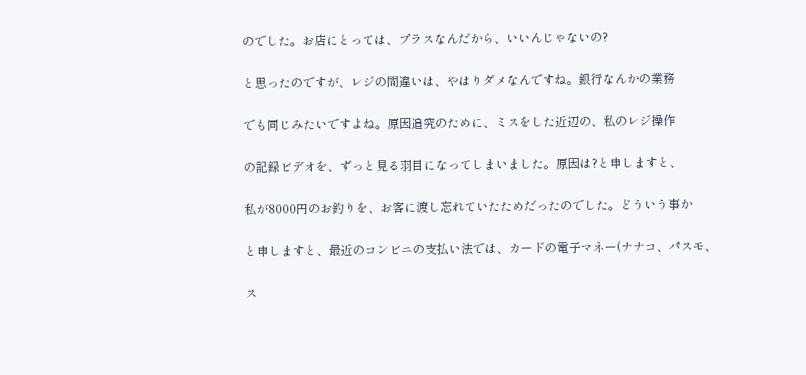のでした。お店にとっては、プラスなんだから、いいんじゃないの?

と思ったのですが、レジの間違いは、やはりダメなんですね。銀行なんかの業務

でも同じみたいですよね。原因追究のために、ミスをした近辺の、私のレジ操作

の記録ビデオを、ずっと見る羽目になってしまいました。原因は?と申しますと、

私が8000円のお釣りを、お客に渡し忘れていたためだったのでした。どういう事か

と申しますと、最近のコンビニの支払い法では、カードの電子マネー(ナナコ、パスモ、

ス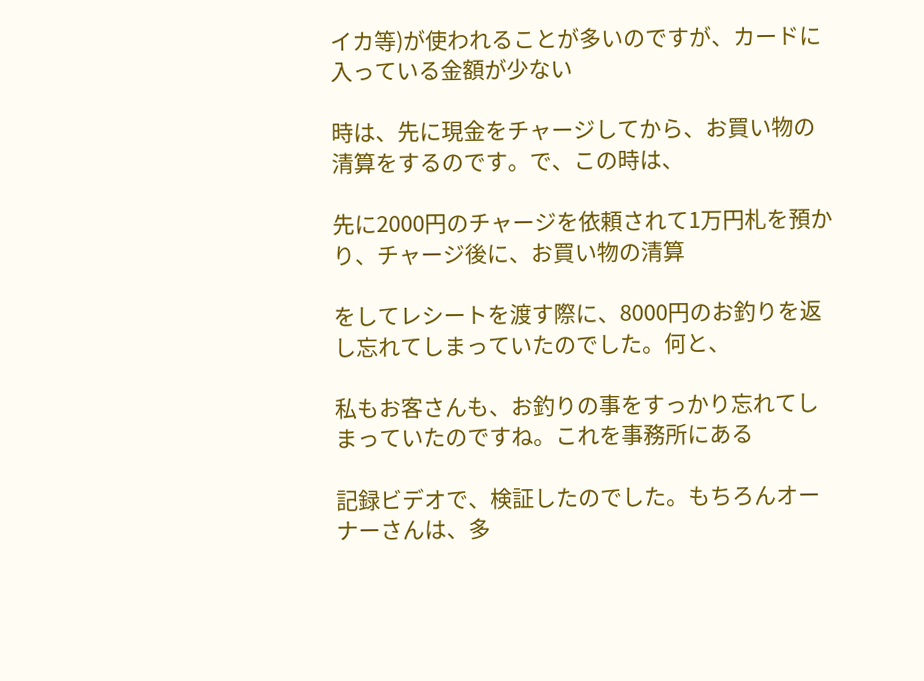イカ等)が使われることが多いのですが、カードに入っている金額が少ない

時は、先に現金をチャージしてから、お買い物の清算をするのです。で、この時は、

先に2000円のチャージを依頼されて1万円札を預かり、チャージ後に、お買い物の清算

をしてレシートを渡す際に、8000円のお釣りを返し忘れてしまっていたのでした。何と、

私もお客さんも、お釣りの事をすっかり忘れてしまっていたのですね。これを事務所にある

記録ビデオで、検証したのでした。もちろんオーナーさんは、多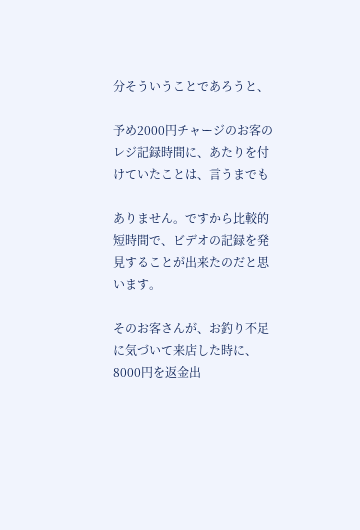分そういうことであろうと、

予め2000円チャージのお客のレジ記録時間に、あたりを付けていたことは、言うまでも

ありません。ですから比較的短時間で、ビデオの記録を発見することが出来たのだと思います。

そのお客さんが、お釣り不足に気づいて来店した時に、8000円を返金出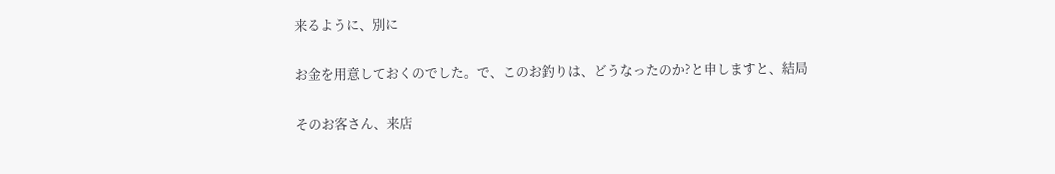来るように、別に

お金を用意しておくのでした。で、このお釣りは、どうなったのか?と申しますと、結局

そのお客さん、来店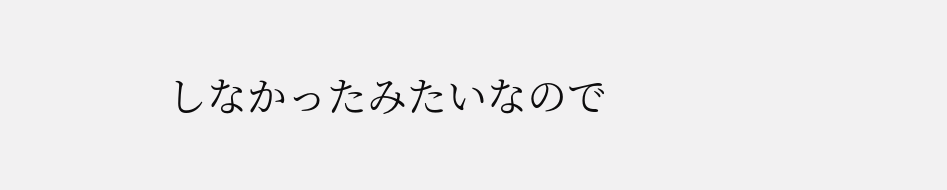しなかったみたいなので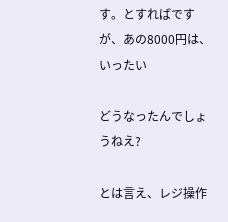す。とすればですが、あの8000円は、いったい

どうなったんでしょうねえ?

とは言え、レジ操作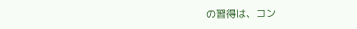の習得は、コン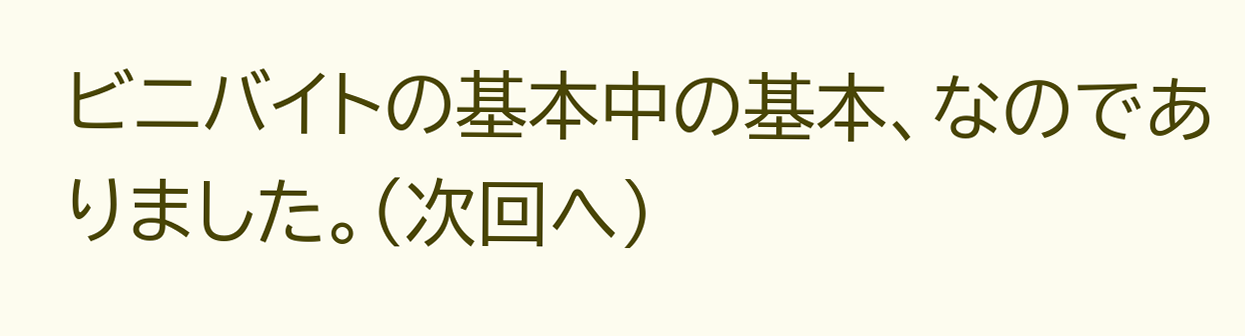ビニバイトの基本中の基本、なのでありました。(次回へ)